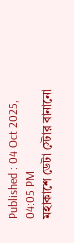Published : 04 Oct 2025, 04:05 PM
মহাকাশে ডেটা স্টোর বানানো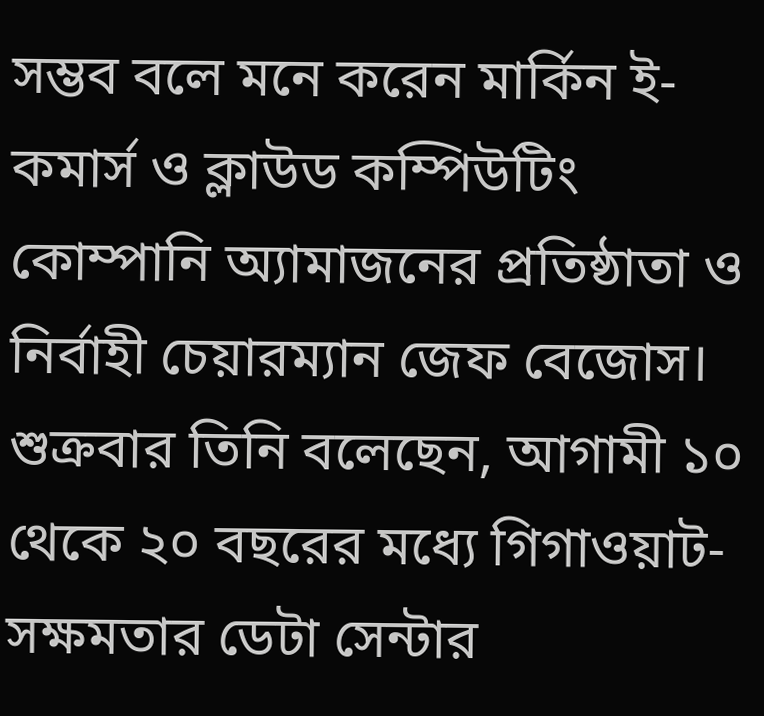সম্ভব বলে মনে করেন মার্কিন ই-কমার্স ও ক্লাউড কম্পিউটিং কোম্পানি অ্যামাজনের প্রতিষ্ঠাতা ও নির্বাহী চেয়ারম্যান জেফ বেজোস।
শুক্রবার তিনি বলেছেন, আগামী ১০ থেকে ২০ বছরের মধ্যে গিগাওয়াট-সক্ষমতার ডেটা সেন্টার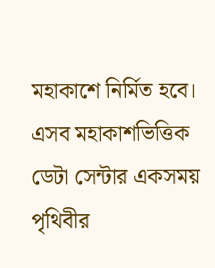মহাকাশে নির্মিত হবে। এসব মহাকাশভিত্তিক ডেটা সেন্টার একসময় পৃথিবীর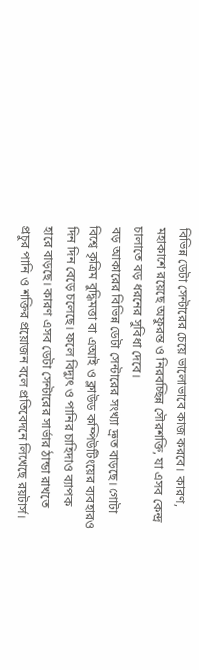বিভিন্ন ডেটা সেন্টারের চেয়ে ভালোভাবে কাজ করবে। কারণ, মহাকাশে রয়েছে অফুরন্ত ও নিরবচ্ছিন্ন সৌরশক্তি, যা এসব কেন্দ্র চালাতে বড় ধরনের সুবিধা দেবে।
বড় আকারের বিভিন্ন ডেটা সেন্টারের সংখ্যা দ্রুত বাড়ছে। গোটা বিশ্বে কৃত্রিম বুদ্ধিমত্তা বা এআই ও ক্লাউড কম্পিউটিংয়ের ব্যবহারও দিন দিন বেড়ে চলেছে। ফলে বিদ্যুৎ ও পানির চাহিদাও ব্যাপক হারে বাড়ছে। কারণ এসব ডেটা সেন্টারের সার্ভার ঠান্ডা রাখতে প্রচুর পানি ও শক্তির প্রয়োজন বলে প্রতিবেদনে লিখেছে রয়টার্স।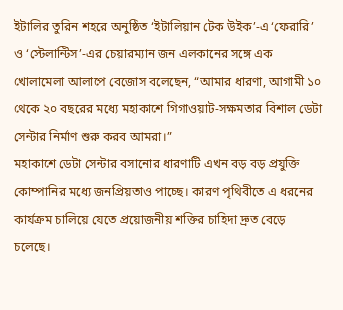ইটালির তুরিন শহরে অনুষ্ঠিত ‘ইটালিয়ান টেক উইক’-এ ‘ফেরারি’ ও ‘স্টেলান্টিস’-এর চেয়ারম্যান জন এলকানের সঙ্গে এক খোলামেলা আলাপে বেজোস বলেছেন, “আমার ধারণা, আগামী ১০ থেকে ২০ বছরের মধ্যে মহাকাশে গিগাওয়াট-সক্ষমতার বিশাল ডেটা সেন্টার নির্মাণ শুরু করব আমরা।”
মহাকাশে ডেটা সেন্টার বসানোর ধারণাটি এখন বড় বড় প্রযুক্তি কোম্পানির মধ্যে জনপ্রিয়তাও পাচ্ছে। কারণ পৃথিবীতে এ ধরনের কার্যক্রম চালিয়ে যেতে প্রয়োজনীয় শক্তির চাহিদা দ্রুত বেড়ে চলেছে।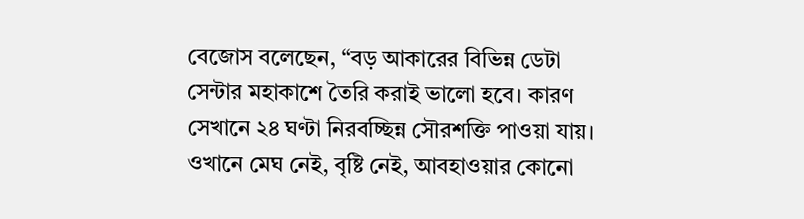বেজোস বলেছেন, “বড় আকারের বিভিন্ন ডেটা সেন্টার মহাকাশে তৈরি করাই ভালো হবে। কারণ সেখানে ২৪ ঘণ্টা নিরবচ্ছিন্ন সৌরশক্তি পাওয়া যায়। ওখানে মেঘ নেই, বৃষ্টি নেই, আবহাওয়ার কোনো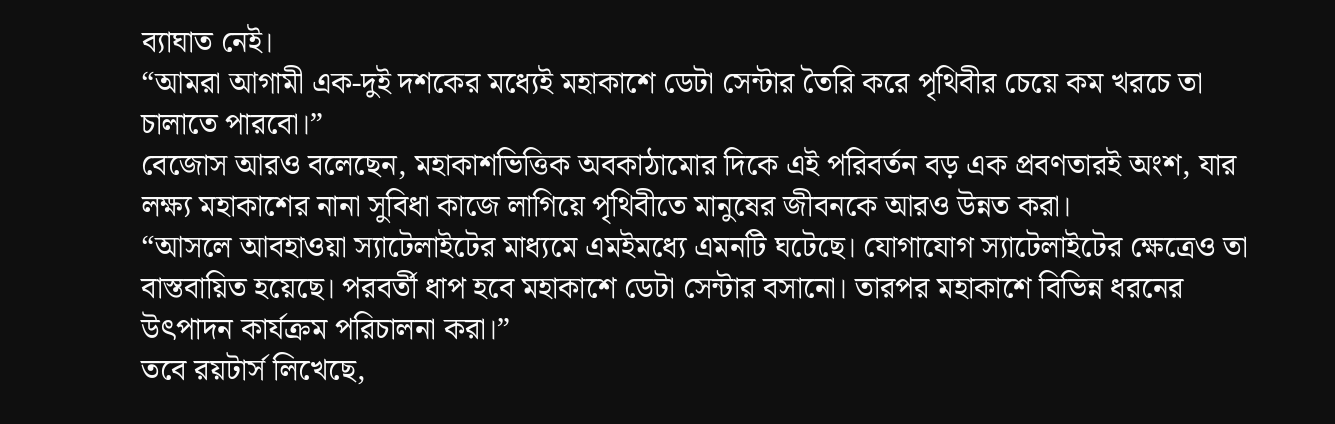ব্যাঘাত নেই।
“আমরা আগামী এক-দুই দশকের মধ্যেই মহাকাশে ডেটা সেন্টার তৈরি করে পৃথিবীর চেয়ে কম খরচে তা চালাতে পারবো।”
বেজোস আরও বলেছেন, মহাকাশভিত্তিক অবকাঠামোর দিকে এই পরিবর্তন বড় এক প্রবণতারই অংশ, যার লক্ষ্য মহাকাশের নানা সুবিধা কাজে লাগিয়ে পৃথিবীতে মানুষের জীবনকে আরও উন্নত করা।
“আসলে আবহাওয়া স্যাটেলাইটের মাধ্যমে এমইমধ্যে এমনটি ঘটেছে। যোগাযোগ স্যাটেলাইটের ক্ষেত্রেও তা বাস্তবায়িত হয়েছে। পরবর্তী ধাপ হবে মহাকাশে ডেটা সেন্টার বসানো। তারপর মহাকাশে বিভিন্ন ধরনের উৎপাদন কার্যক্রম পরিচালনা করা।”
তবে রয়টার্স লিখেছে,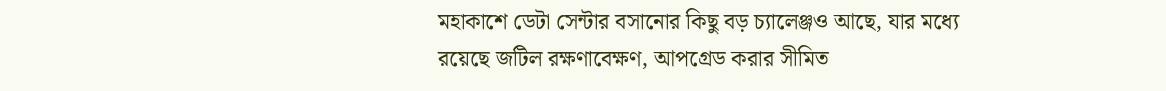মহাকাশে ডেটা সেন্টার বসানোর কিছু বড় চ্যালেঞ্জও আছে, যার মধ্যে রয়েছে জটিল রক্ষণাবেক্ষণ, আপগ্রেড করার সীমিত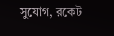সুযোগ, রকেট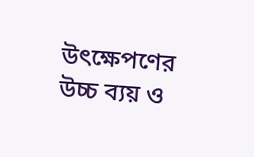উৎক্ষেপণের উচ্চ ব্যয় ও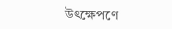উৎক্ষেপণে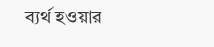ব্যর্থ হওয়ার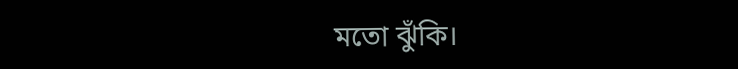মতো ঝুঁকি।